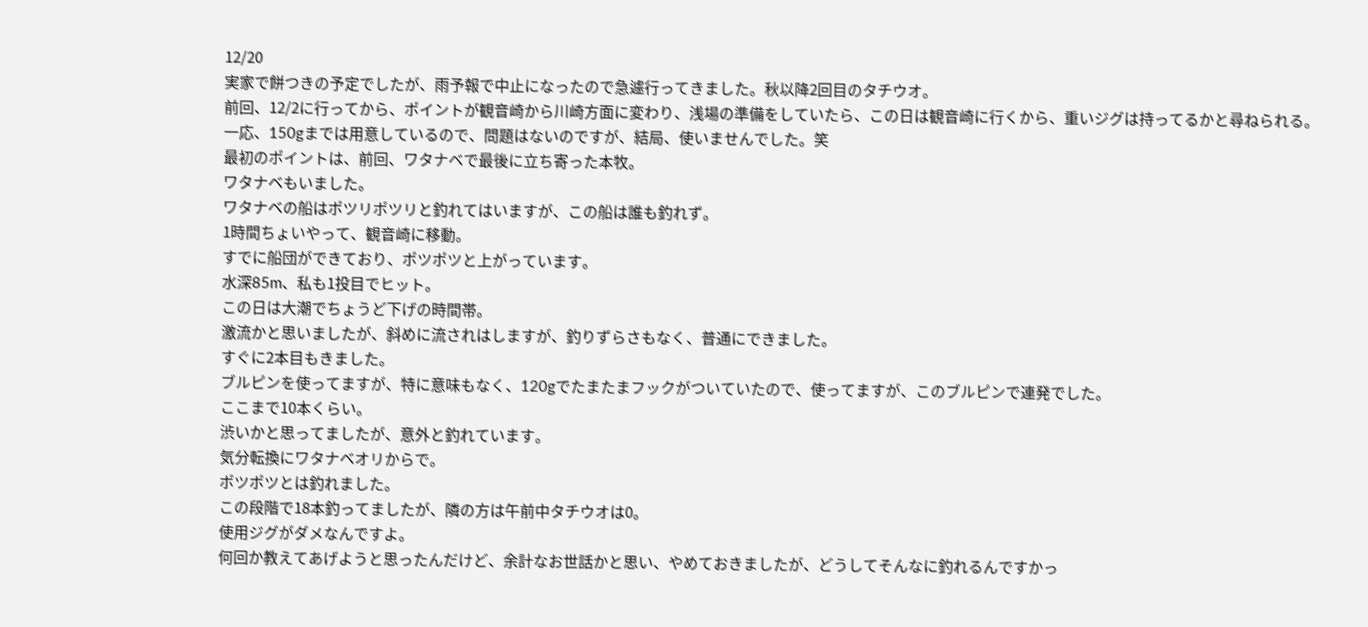12/20
実家で餅つきの予定でしたが、雨予報で中止になったので急遽行ってきました。秋以降2回目のタチウオ。
前回、12/2に行ってから、ポイントが観音崎から川崎方面に変わり、浅場の準備をしていたら、この日は観音崎に行くから、重いジグは持ってるかと尋ねられる。
一応、150gまでは用意しているので、問題はないのですが、結局、使いませんでした。笑
最初のポイントは、前回、ワタナベで最後に立ち寄った本牧。
ワタナベもいました。
ワタナベの船はポツリポツリと釣れてはいますが、この船は誰も釣れず。
1時間ちょいやって、観音崎に移動。
すでに船団ができており、ポツポツと上がっています。
水深85m、私も1投目でヒット。
この日は大潮でちょうど下げの時間帯。
激流かと思いましたが、斜めに流されはしますが、釣りずらさもなく、普通にできました。
すぐに2本目もきました。
ブルピンを使ってますが、特に意味もなく、120gでたまたまフックがついていたので、使ってますが、このブルピンで連発でした。
ここまで10本くらい。
渋いかと思ってましたが、意外と釣れています。
気分転換にワタナベオリからで。
ポツポツとは釣れました。
この段階で18本釣ってましたが、隣の方は午前中タチウオは0。
使用ジグがダメなんですよ。
何回か教えてあげようと思ったんだけど、余計なお世話かと思い、やめておきましたが、どうしてそんなに釣れるんですかっ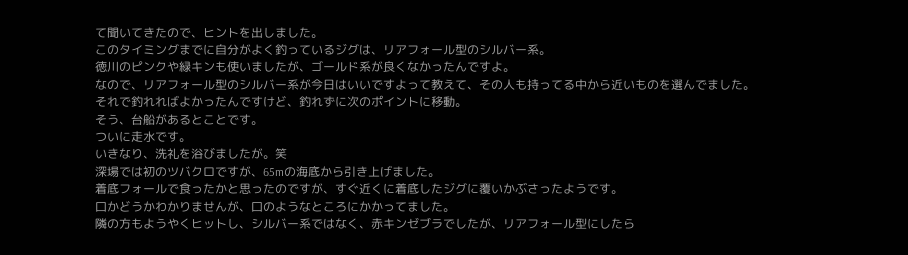て聞いてきたので、ヒントを出しました。
このタイミングまでに自分がよく釣っているジグは、リアフォール型のシルバー系。
徳川のピンクや緑キンも使いましたが、ゴールド系が良くなかったんですよ。
なので、リアフォール型のシルバー系が今日はいいですよって教えて、その人も持ってる中から近いものを選んでました。
それで釣れればよかったんですけど、釣れずに次のポイントに移動。
そう、台船があるとことです。
ついに走水です。
いきなり、洗礼を浴びましたが。笑
深場では初のツバクロですが、65mの海底から引き上げました。
着底フォールで食ったかと思ったのですが、すぐ近くに着底したジグに覆いかぶさったようです。
口かどうかわかりませんが、口のようなところにかかってました。
隣の方もようやくヒットし、シルバー系ではなく、赤キンゼブラでしたが、リアフォール型にしたら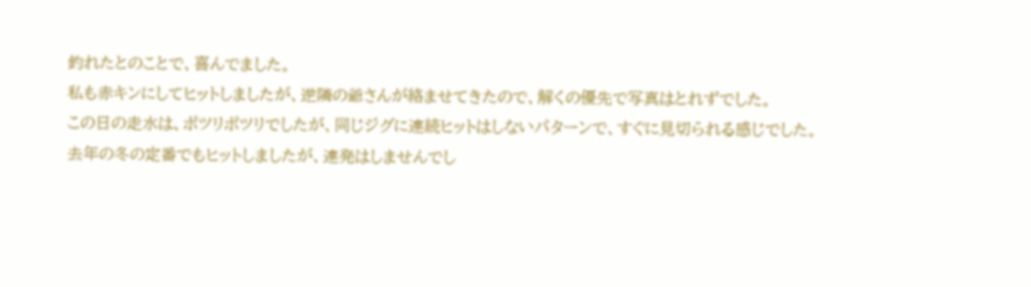釣れたとのことで、喜んでました。
私も赤キンにしてヒットしましたが、逆隣の爺さんが絡ませてきたので、解くの優先で写真はとれずでした。
この日の走水は、ポツリポツリでしたが、同じジグに連続ヒットはしないパターンで、すぐに見切られる感じでした。
去年の冬の定番でもヒットしましたが、連発はしませんでし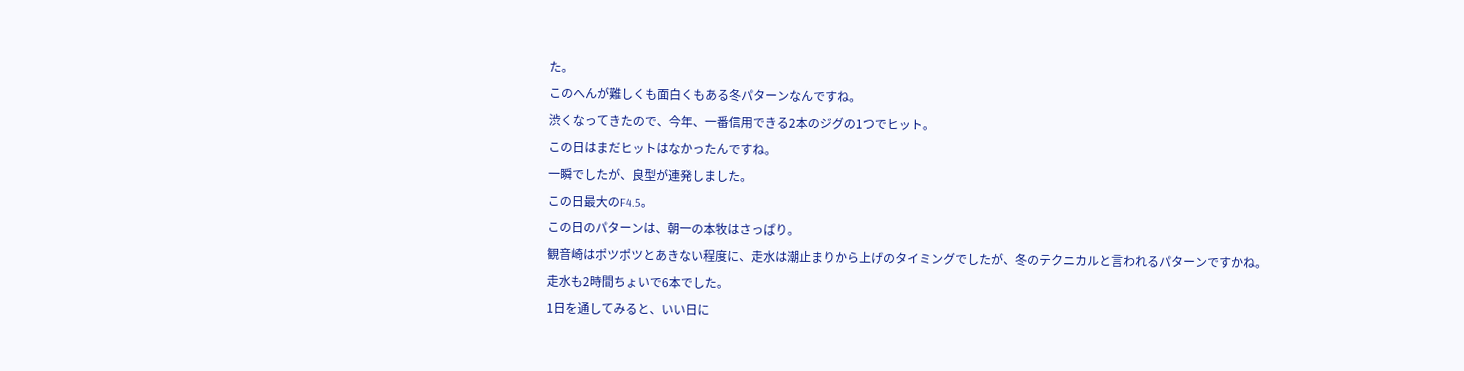た。
このへんが難しくも面白くもある冬パターンなんですね。
渋くなってきたので、今年、一番信用できる2本のジグの1つでヒット。
この日はまだヒットはなかったんですね。
一瞬でしたが、良型が連発しました。
この日最大のF4.5。
この日のパターンは、朝一の本牧はさっぱり。
観音崎はポツポツとあきない程度に、走水は潮止まりから上げのタイミングでしたが、冬のテクニカルと言われるパターンですかね。
走水も2時間ちょいで6本でした。
1日を通してみると、いい日に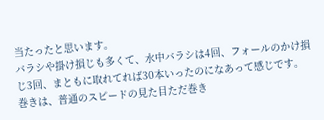当たったと思います。
バラシや掛け損じも多くて、水中バラシは4回、フォールのかけ損じ3回、まともに取れてれば30本いったのになあって感じです。
巻きは、普通のスピードの見た目ただ巻き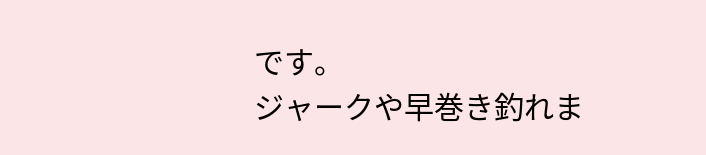です。
ジャークや早巻き釣れま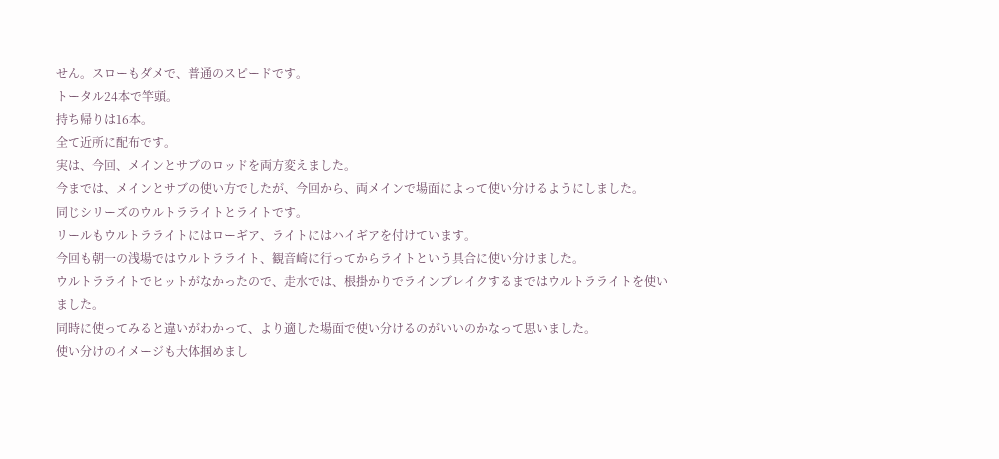せん。スローもダメで、普通のスピードです。
トータル24本で竿頭。
持ち帰りは16本。
全て近所に配布です。
実は、今回、メインとサブのロッドを両方変えました。
今までは、メインとサブの使い方でしたが、今回から、両メインで場面によって使い分けるようにしました。
同じシリーズのウルトラライトとライトです。
リールもウルトラライトにはローギア、ライトにはハイギアを付けています。
今回も朝一の浅場ではウルトラライト、観音崎に行ってからライトという具合に使い分けました。
ウルトラライトでヒットがなかったので、走水では、根掛かりでラインブレイクするまではウルトラライトを使いました。
同時に使ってみると違いがわかって、より適した場面で使い分けるのがいいのかなって思いました。
使い分けのイメージも大体掴めまし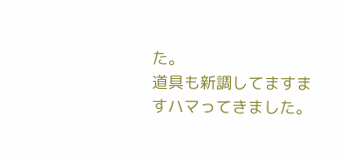た。
道具も新調してますますハマってきました。